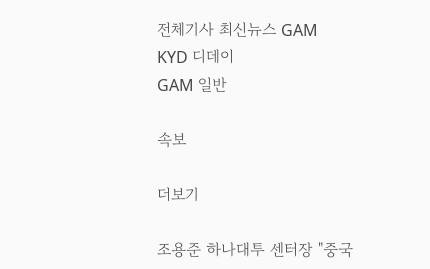전체기사 최신뉴스 GAM
KYD 디데이
GAM 일반

속보

더보기

조용준 하나대투 센터장 "중국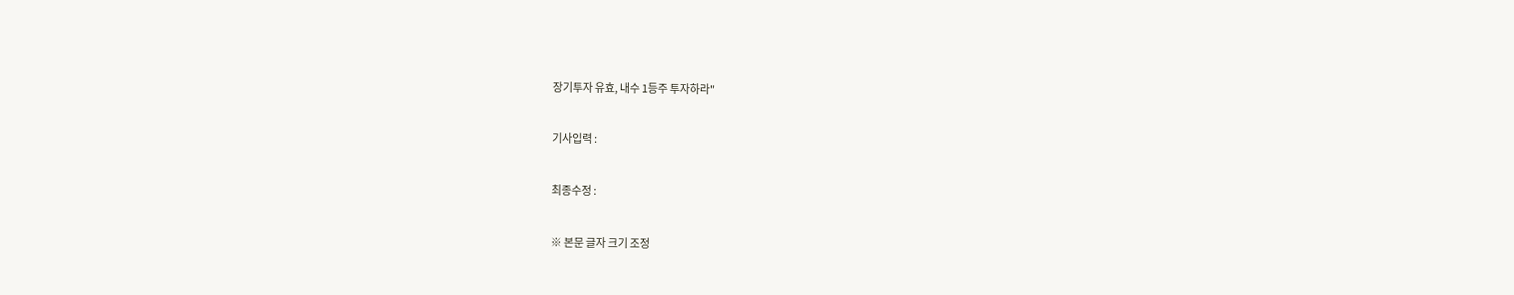장기투자 유효, 내수 1등주 투자하라"

기사입력 :

최종수정 :

※ 본문 글자 크기 조정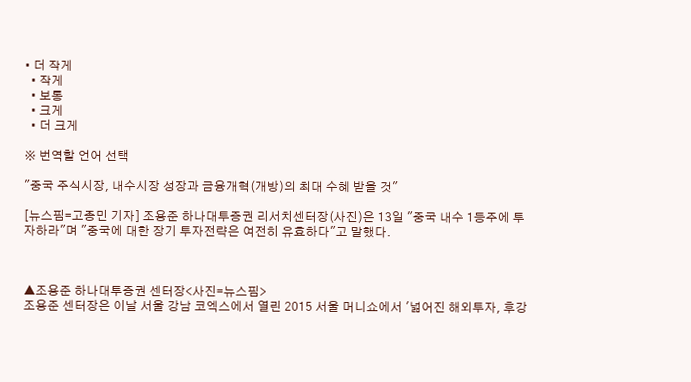• 더 작게
  • 작게
  • 보통
  • 크게
  • 더 크게

※ 번역할 언어 선택

"중국 주식시장, 내수시장 성장과 금융개혁(개방)의 최대 수혜 받을 것"

[뉴스핌=고종민 기자] 조용준 하나대투증권 리서치센터장(사진)은 13일 "중국 내수 1등주에 투자하라"며 "중국에 대한 장기 투자전략은 여전히 유효하다"고 말했다.



▲조용준 하나대투증권 센터장<사진=뉴스핌>
조용준 센터장은 이날 서울 강남 코엑스에서 열린 2015 서울 머니쇼에서 '넓어진 해외투자, 후강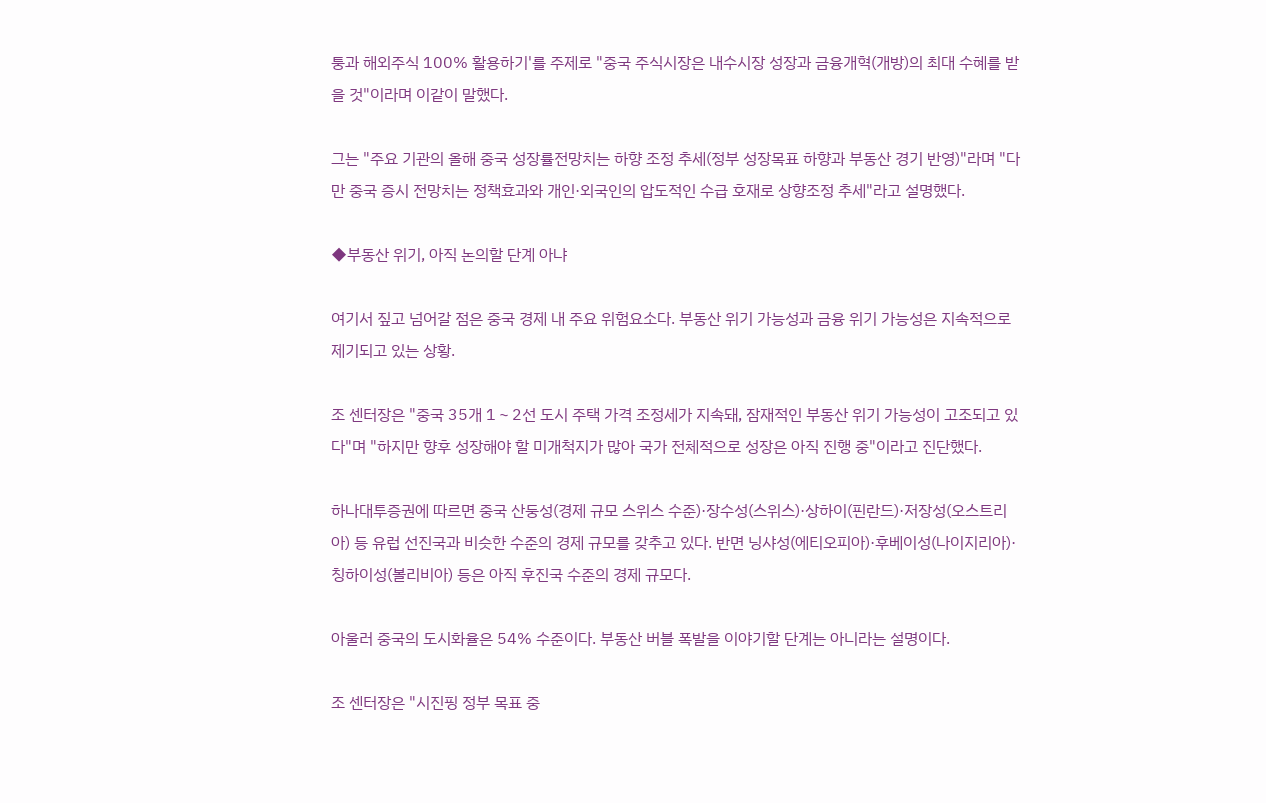퉁과 해외주식 100% 활용하기'를 주제로 "중국 주식시장은 내수시장 성장과 금융개혁(개방)의 최대 수혜를 받을 것"이라며 이같이 말했다.

그는 "주요 기관의 올해 중국 성장률전망치는 하향 조정 추세(정부 성장목표 하향과 부동산 경기 반영)"라며 "다만 중국 증시 전망치는 정책효과와 개인·외국인의 압도적인 수급 호재로 상향조정 추세"라고 설명했다.

◆부동산 위기, 아직 논의할 단계 아냐

여기서 짚고 넘어갈 점은 중국 경제 내 주요 위험요소다. 부동산 위기 가능성과 금융 위기 가능성은 지속적으로 제기되고 있는 상황.

조 센터장은 "중국 35개 1∼2선 도시 주택 가격 조정세가 지속돼, 잠재적인 부동산 위기 가능성이 고조되고 있다"며 "하지만 향후 성장해야 할 미개척지가 많아 국가 전체적으로 성장은 아직 진행 중"이라고 진단했다.

하나대투증권에 따르면 중국 산둥성(경제 규모 스위스 수준)·장수성(스위스)·상하이(핀란드)·저장성(오스트리아) 등 유럽 선진국과 비슷한 수준의 경제 규모를 갖추고 있다. 반면 닝샤성(에티오피아)·후베이성(나이지리아)·칭하이성(볼리비아) 등은 아직 후진국 수준의 경제 규모다.

아울러 중국의 도시화율은 54% 수준이다. 부동산 버블 폭발을 이야기할 단계는 아니라는 설명이다.

조 센터장은 "시진핑 정부 목표 중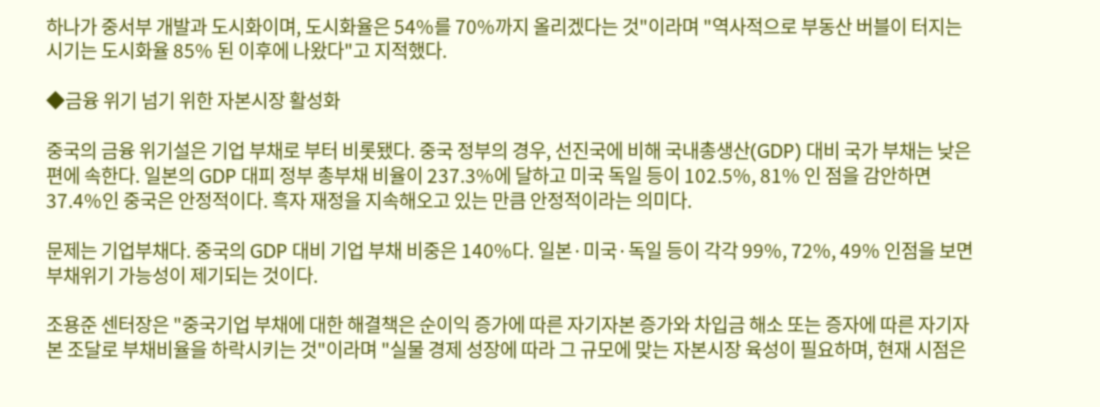하나가 중서부 개발과 도시화이며, 도시화율은 54%를 70%까지 올리겠다는 것"이라며 "역사적으로 부동산 버블이 터지는 시기는 도시화율 85% 된 이후에 나왔다"고 지적했다.

◆금융 위기 넘기 위한 자본시장 활성화

중국의 금융 위기설은 기업 부채로 부터 비롯됐다. 중국 정부의 경우, 선진국에 비해 국내총생산(GDP) 대비 국가 부채는 낮은 편에 속한다. 일본의 GDP 대피 정부 총부채 비율이 237.3%에 달하고 미국 독일 등이 102.5%, 81% 인 점을 감안하면 37.4%인 중국은 안정적이다. 흑자 재정을 지속해오고 있는 만큼 안정적이라는 의미다.

문제는 기업부채다. 중국의 GDP 대비 기업 부채 비중은 140%다. 일본·미국·독일 등이 각각 99%, 72%, 49% 인점을 보면 부채위기 가능성이 제기되는 것이다.

조용준 센터장은 "중국기업 부채에 대한 해결책은 순이익 증가에 따른 자기자본 증가와 차입금 해소 또는 증자에 따른 자기자본 조달로 부채비율을 하락시키는 것"이라며 "실물 경제 성장에 따라 그 규모에 맞는 자본시장 육성이 필요하며, 현재 시점은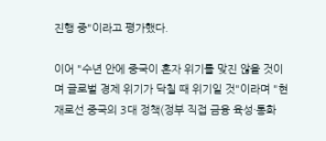진행 중"이라고 평가했다.

이어 "수년 안에 중국이 혼자 위기를 맞진 않을 것이며 글로벌 경제 위기가 닥칠 때 위기일 것"이라며 "현재로선 중국의 3대 정책(정부 직접 금융 육성·통화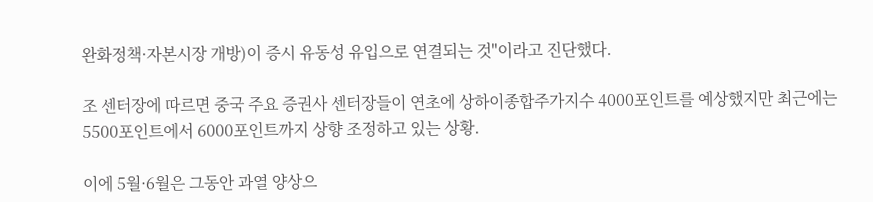완화정책·자본시장 개방)이 증시 유동성 유입으로 연결되는 것"이라고 진단했다.

조 센터장에 따르면 중국 주요 증권사 센터장들이 연초에 상하이종합주가지수 4000포인트를 예상했지만 최근에는 5500포인트에서 6000포인트까지 상향 조정하고 있는 상황.

이에 5월·6월은 그동안 과열 양상으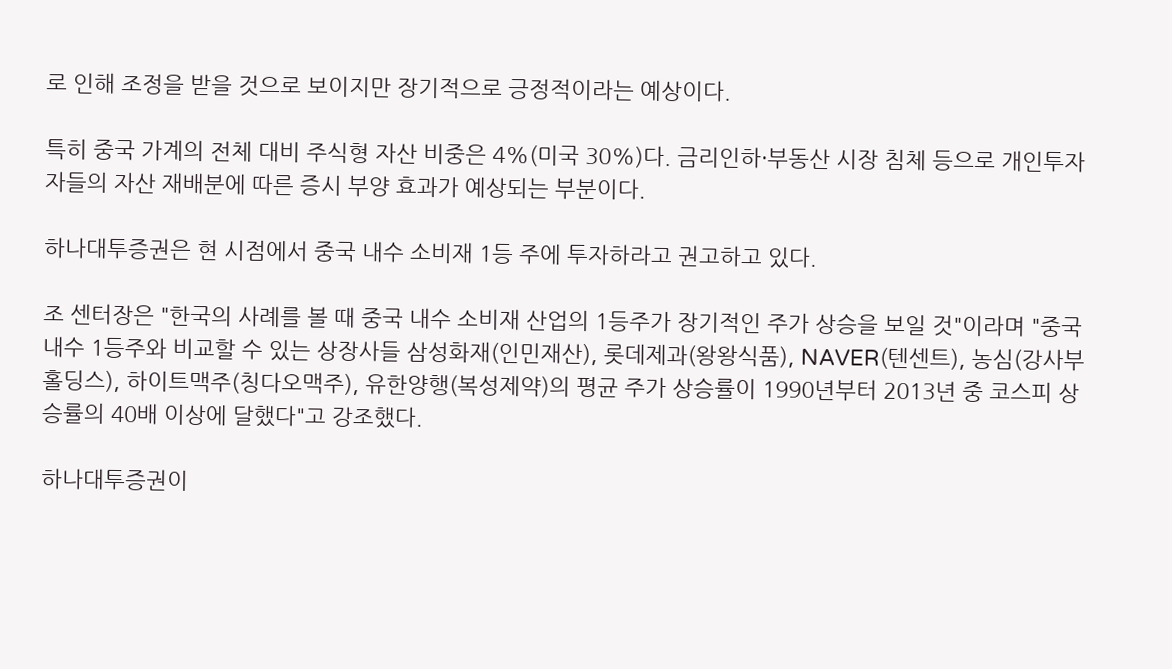로 인해 조정을 받을 것으로 보이지만 장기적으로 긍정적이라는 예상이다.

특히 중국 가계의 전체 대비 주식형 자산 비중은 4%(미국 30%)다. 금리인하·부동산 시장 침체 등으로 개인투자자들의 자산 재배분에 따른 증시 부양 효과가 예상되는 부분이다.

하나대투증권은 현 시점에서 중국 내수 소비재 1등 주에 투자하라고 권고하고 있다.

조 센터장은 "한국의 사례를 볼 때 중국 내수 소비재 산업의 1등주가 장기적인 주가 상승을 보일 것"이라며 "중국 내수 1등주와 비교할 수 있는 상장사들 삼성화재(인민재산), 롯데제과(왕왕식품), NAVER(텐센트), 농심(강사부홀딩스), 하이트맥주(칭다오맥주), 유한양행(복성제약)의 평균 주가 상승률이 1990년부터 2013년 중 코스피 상승률의 40배 이상에 달했다"고 강조했다.

하나대투증권이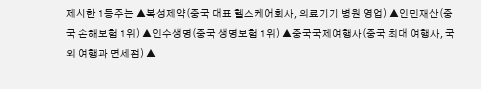제시한 1등주는 ▲복성제약(중국 대표 헬스케어회사, 의료기기 병원 영업) ▲인민재산(중국 손해보험 1위) ▲인수생명(중국 생명보험 1위) ▲중국국제여행사(중국 최대 여행사, 국외 여행과 면세점) ▲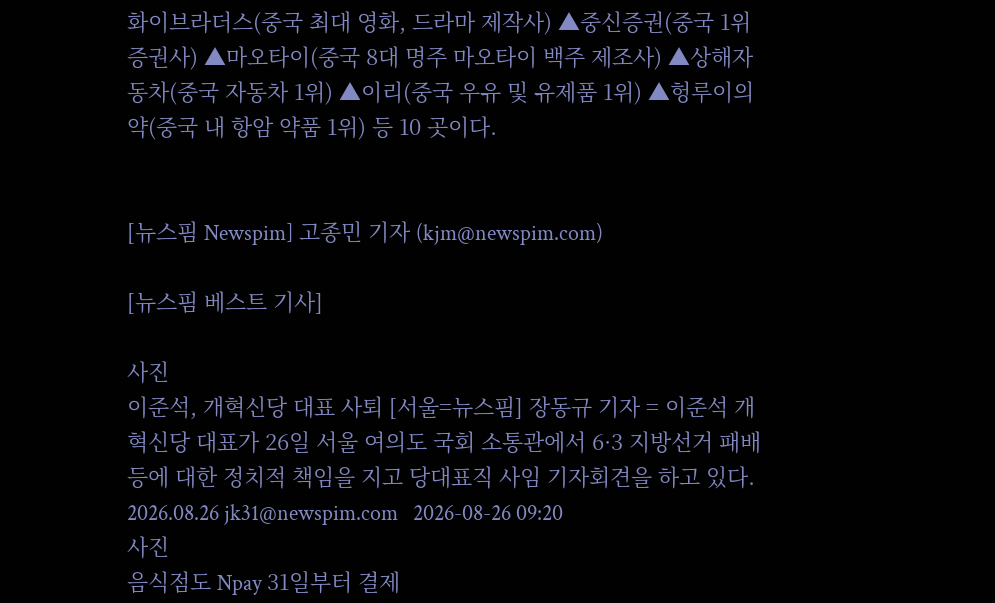화이브라더스(중국 최대 영화, 드라마 제작사) ▲중신증권(중국 1위 증권사) ▲마오타이(중국 8대 명주 마오타이 백주 제조사) ▲상해자동차(중국 자동차 1위) ▲이리(중국 우유 및 유제품 1위) ▲헝루이의약(중국 내 항암 약품 1위) 등 10 곳이다.


[뉴스핌 Newspim] 고종민 기자 (kjm@newspim.com)

[뉴스핌 베스트 기사]

사진
이준석, 개혁신당 대표 사퇴 [서울=뉴스핌] 장동규 기자 = 이준석 개혁신당 대표가 26일 서울 여의도 국회 소통관에서 6·3 지방선거 패배 등에 대한 정치적 책임을 지고 당대표직 사임 기자회견을 하고 있다. 2026.08.26 jk31@newspim.com   2026-08-26 09:20
사진
음식점도 Npay 31일부터 결제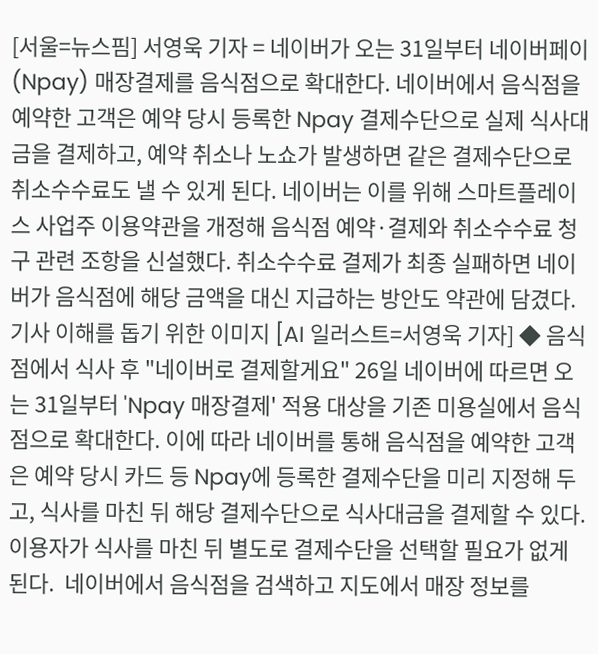[서울=뉴스핌] 서영욱 기자 = 네이버가 오는 31일부터 네이버페이(Npay) 매장결제를 음식점으로 확대한다. 네이버에서 음식점을 예약한 고객은 예약 당시 등록한 Npay 결제수단으로 실제 식사대금을 결제하고, 예약 취소나 노쇼가 발생하면 같은 결제수단으로 취소수수료도 낼 수 있게 된다. 네이버는 이를 위해 스마트플레이스 사업주 이용약관을 개정해 음식점 예약·결제와 취소수수료 청구 관련 조항을 신설했다. 취소수수료 결제가 최종 실패하면 네이버가 음식점에 해당 금액을 대신 지급하는 방안도 약관에 담겼다. 기사 이해를 돕기 위한 이미지 [AI 일러스트=서영욱 기자] ◆ 음식점에서 식사 후 "네이버로 결제할게요" 26일 네이버에 따르면 오는 31일부터 'Npay 매장결제' 적용 대상을 기존 미용실에서 음식점으로 확대한다. 이에 따라 네이버를 통해 음식점을 예약한 고객은 예약 당시 카드 등 Npay에 등록한 결제수단을 미리 지정해 두고, 식사를 마친 뒤 해당 결제수단으로 식사대금을 결제할 수 있다. 이용자가 식사를 마친 뒤 별도로 결제수단을 선택할 필요가 없게 된다.  네이버에서 음식점을 검색하고 지도에서 매장 정보를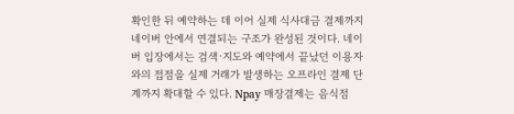확인한 뒤 예약하는 데 이어 실제 식사대금 결제까지 네이버 안에서 연결되는 구조가 완성된 것이다. 네이버 입장에서는 검색·지도와 예약에서 끝났던 이용자와의 접점을 실제 거래가 발생하는 오프라인 결제 단계까지 확대할 수 있다. Npay 매장결제는 음식점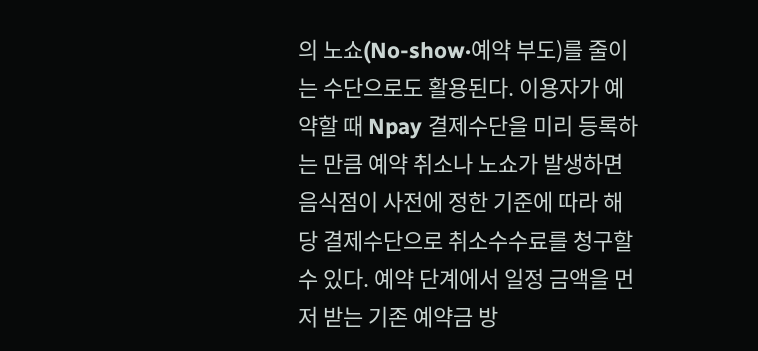의 노쇼(No-show·예약 부도)를 줄이는 수단으로도 활용된다. 이용자가 예약할 때 Npay 결제수단을 미리 등록하는 만큼 예약 취소나 노쇼가 발생하면 음식점이 사전에 정한 기준에 따라 해당 결제수단으로 취소수수료를 청구할 수 있다. 예약 단계에서 일정 금액을 먼저 받는 기존 예약금 방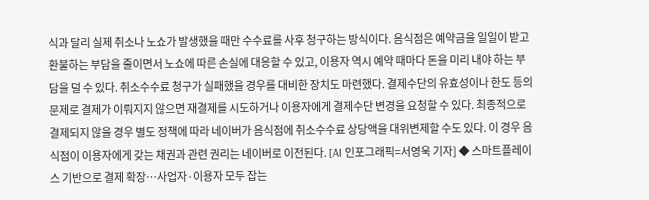식과 달리 실제 취소나 노쇼가 발생했을 때만 수수료를 사후 청구하는 방식이다. 음식점은 예약금을 일일이 받고 환불하는 부담을 줄이면서 노쇼에 따른 손실에 대응할 수 있고, 이용자 역시 예약 때마다 돈을 미리 내야 하는 부담을 덜 수 있다. 취소수수료 청구가 실패했을 경우를 대비한 장치도 마련했다. 결제수단의 유효성이나 한도 등의 문제로 결제가 이뤄지지 않으면 재결제를 시도하거나 이용자에게 결제수단 변경을 요청할 수 있다. 최종적으로 결제되지 않을 경우 별도 정책에 따라 네이버가 음식점에 취소수수료 상당액을 대위변제할 수도 있다. 이 경우 음식점이 이용자에게 갖는 채권과 관련 권리는 네이버로 이전된다. [AI 인포그래픽=서영욱 기자] ◆ 스마트플레이스 기반으로 결제 확장…사업자·이용자 모두 잡는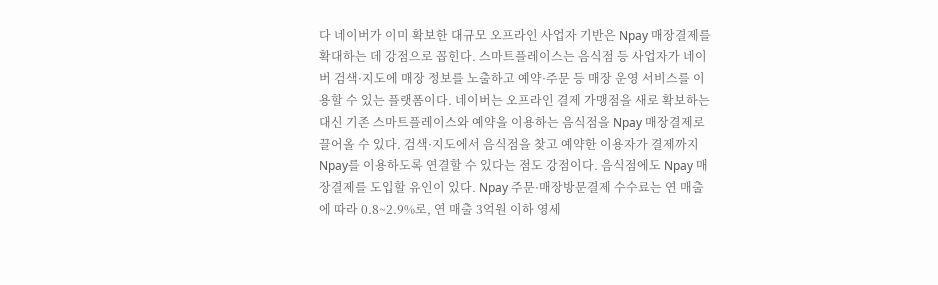다 네이버가 이미 확보한 대규모 오프라인 사업자 기반은 Npay 매장결제를 확대하는 데 강점으로 꼽힌다. 스마트플레이스는 음식점 등 사업자가 네이버 검색·지도에 매장 정보를 노출하고 예약·주문 등 매장 운영 서비스를 이용할 수 있는 플랫폼이다. 네이버는 오프라인 결제 가맹점을 새로 확보하는 대신 기존 스마트플레이스와 예약을 이용하는 음식점을 Npay 매장결제로 끌어올 수 있다. 검색·지도에서 음식점을 찾고 예약한 이용자가 결제까지 Npay를 이용하도록 연결할 수 있다는 점도 강점이다. 음식점에도 Npay 매장결제를 도입할 유인이 있다. Npay 주문·매장방문결제 수수료는 연 매출에 따라 0.8~2.9%로, 연 매출 3억원 이하 영세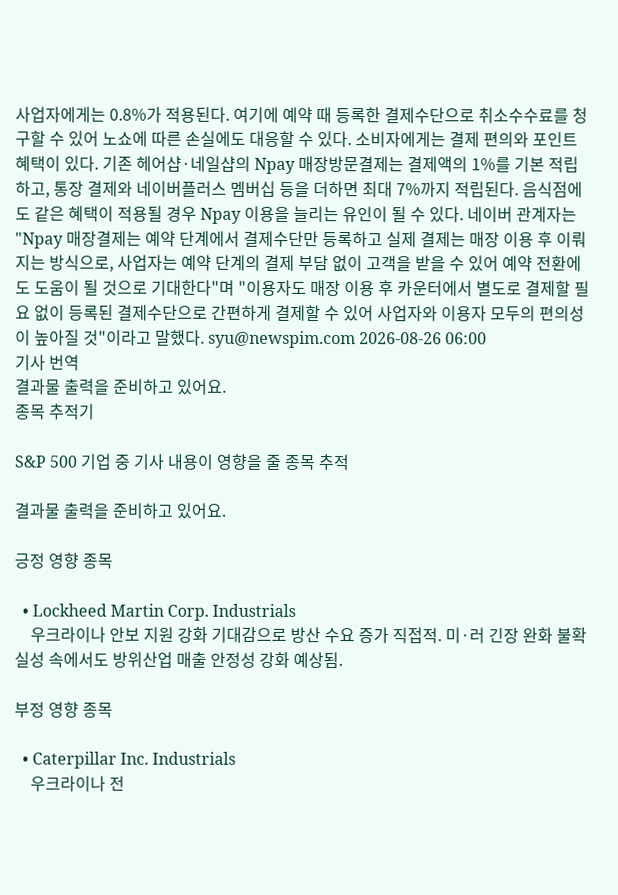사업자에게는 0.8%가 적용된다. 여기에 예약 때 등록한 결제수단으로 취소수수료를 청구할 수 있어 노쇼에 따른 손실에도 대응할 수 있다. 소비자에게는 결제 편의와 포인트 혜택이 있다. 기존 헤어샵·네일샵의 Npay 매장방문결제는 결제액의 1%를 기본 적립하고, 통장 결제와 네이버플러스 멤버십 등을 더하면 최대 7%까지 적립된다. 음식점에도 같은 혜택이 적용될 경우 Npay 이용을 늘리는 유인이 될 수 있다. 네이버 관계자는 "Npay 매장결제는 예약 단계에서 결제수단만 등록하고 실제 결제는 매장 이용 후 이뤄지는 방식으로, 사업자는 예약 단계의 결제 부담 없이 고객을 받을 수 있어 예약 전환에도 도움이 될 것으로 기대한다"며 "이용자도 매장 이용 후 카운터에서 별도로 결제할 필요 없이 등록된 결제수단으로 간편하게 결제할 수 있어 사업자와 이용자 모두의 편의성이 높아질 것"이라고 말했다. syu@newspim.com 2026-08-26 06:00
기사 번역
결과물 출력을 준비하고 있어요.
종목 추적기

S&P 500 기업 중 기사 내용이 영향을 줄 종목 추적

결과물 출력을 준비하고 있어요.

긍정 영향 종목

  • Lockheed Martin Corp. Industrials
    우크라이나 안보 지원 강화 기대감으로 방산 수요 증가 직접적. 미·러 긴장 완화 불확실성 속에서도 방위산업 매출 안정성 강화 예상됨.

부정 영향 종목

  • Caterpillar Inc. Industrials
    우크라이나 전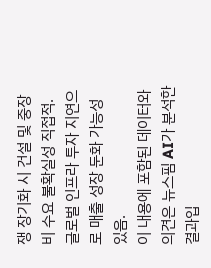쟁 장기화 시 건설 및 중장비 수요 불확실성 직접적. 글로벌 인프라 투자 지연으로 매출 성장 둔화 가능성 있음.
이 내용에 포함된 데이터와 의견은 뉴스핌 AI가 분석한 결과입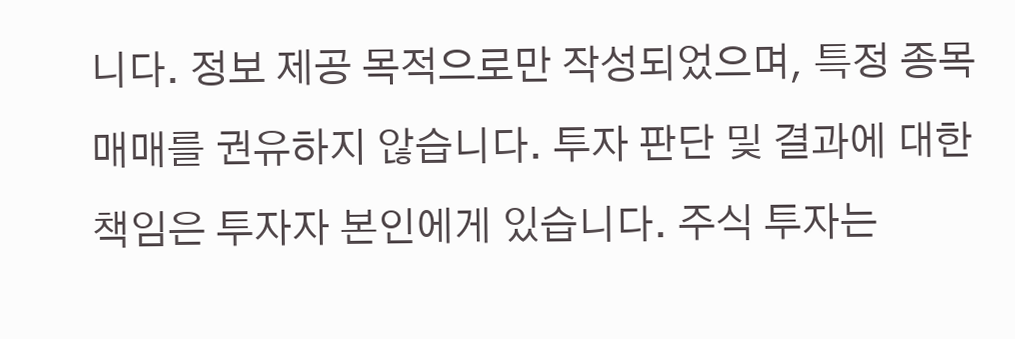니다. 정보 제공 목적으로만 작성되었으며, 특정 종목 매매를 권유하지 않습니다. 투자 판단 및 결과에 대한 책임은 투자자 본인에게 있습니다. 주식 투자는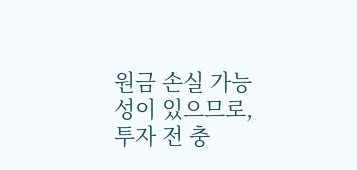원금 손실 가능성이 있으므로, 투자 전 충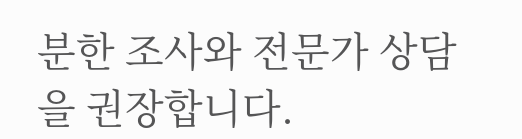분한 조사와 전문가 상담을 권장합니다.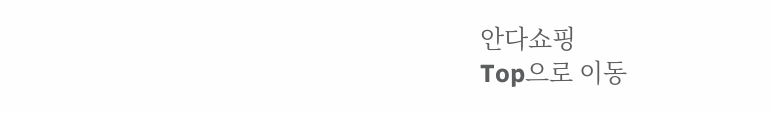안다쇼핑
Top으로 이동